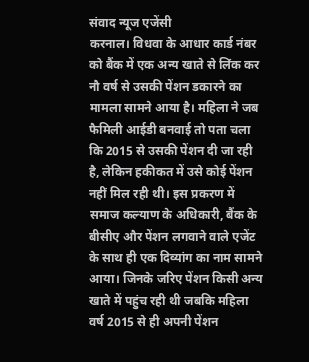संवाद न्यूज एजेंसी
करनाल। विधवा के आधार कार्ड नंबर को बैंक में एक अन्य खाते से लिंक कर नौ वर्ष से उसकी पेंशन डकारने का मामला सामने आया है। महिला ने जब फैमिली आईडी बनवाई तो पता चला कि 2015 से उसकी पेंशन दी जा रही है, लेकिन हकीकत में उसे कोई पेंशन नहीं मिल रही थी। इस प्रकरण में समाज कल्याण के अधिकारी, बैंक के बीसीए और पेंशन लगवाने वाले एजेंट के साथ ही एक दिव्यांग का नाम सामने आया। जिनके जरिए पेंशन किसी अन्य खाते में पहुंच रही थी जबकि महिला वर्ष 2015 से ही अपनी पेंशन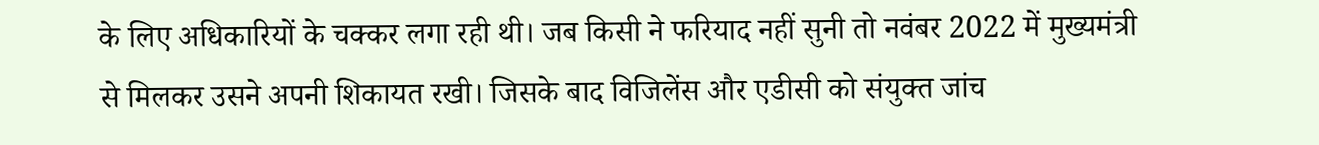के लिए अधिकारियों के चक्कर लगा रही थी। जब किसी ने फरियाद नहीं सुनी तो नवंबर 2022 में मुख्यमंत्री से मिलकर उसने अपनी शिकायत रखी। जिसके बाद विजिलेंस और एडीसी को संयुक्त जांच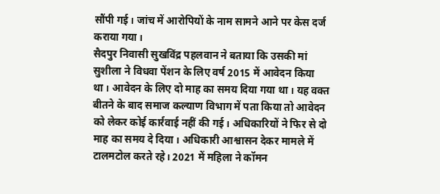सौंपी गई। जांच में आरोपियों के नाम सामने आने पर केस दर्ज कराया गया।
सैदपुर निवासी सुखविंद्र पहलवान ने बताया कि उसकी मां सुशीला ने विधवा पेंशन के लिए वर्ष 2015 में आवेदन किया था। आवेदन के लिए दो माह का समय दिया गया था। यह वक्त बीतने के बाद समाज कल्याण विभाग में पता किया तो आवेदन को लेकर कोई कार्रवाई नहीं की गई। अधिकारियों ने फिर से दो माह का समय दे दिया। अधिकारी आश्वासन देकर मामले में टालमटोल करते रहे। 2021 में महिला ने कॉमन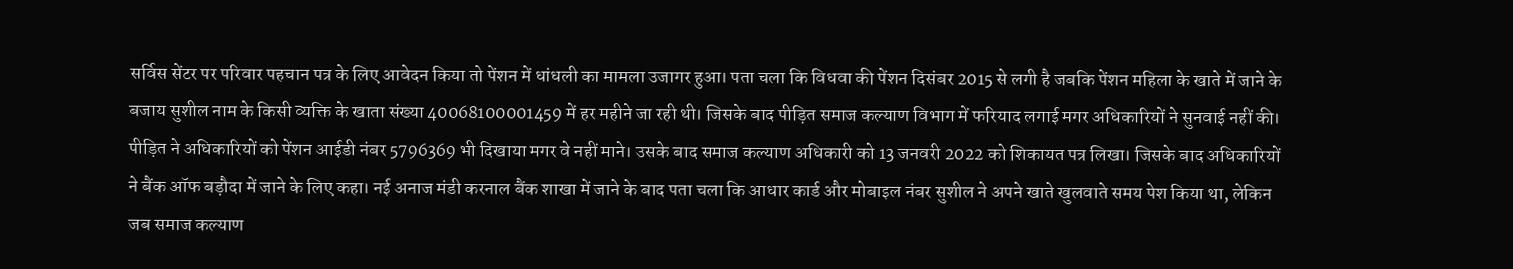सर्विस सेंटर पर परिवार पहचान पत्र के लिए आवेदन किया तो पेंशन में धांधली का मामला उजागर हुआ। पता चला कि विधवा की पेंशन दिसंबर 2015 से लगी है जबकि पेंशन महिला के खाते में जाने के बजाय सुशील नाम के किसी व्यक्ति के खाता संख्या 40068100001459 में हर महीने जा रही थी। जिसके बाद पीड़ित समाज कल्याण विभाग में फरियाद लगाई मगर अधिकारियों ने सुनवाई नहीं की।
पीड़ित ने अधिकारियों को पेंशन आईडी नंबर 5796369 भी दिखाया मगर वे नहीं माने। उसके बाद समाज कल्याण अधिकारी को 13 जनवरी 2022 को शिकायत पत्र लिखा। जिसके बाद अधिकारियों ने बैंक ऑफ बड़ौदा में जाने के लिए कहा। नई अनाज मंडी करनाल बैंक शाखा में जाने के बाद पता चला कि आधार कार्ड और मोबाइल नंबर सुशील ने अपने खाते खुलवाते समय पेश किया था, लेकिन जब समाज कल्याण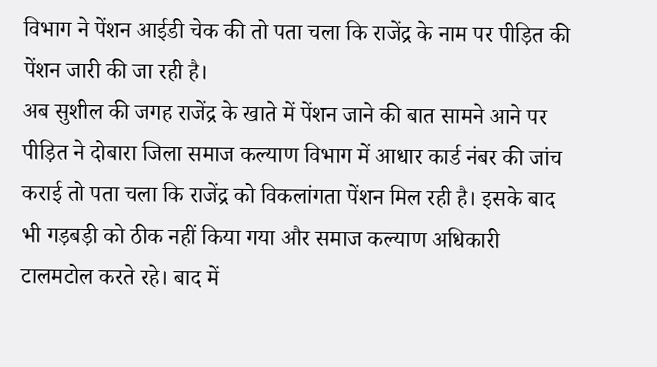विभाग ने पेंशन आईडी चेक की तो पता चला कि राजेंद्र के नाम पर पीड़ित की पेंशन जारी की जा रही है।
अब सुशील की जगह राजेंद्र के खाते में पेंशन जाने की बात सामने आने पर पीड़ित ने दोबारा जिला समाज कल्याण विभाग में आधार कार्ड नंबर की जांच कराई तो पता चला कि राजेंद्र को विकलांगता पेंशन मिल रही है। इसके बाद भी गड़बड़ी को ठीक नहीं किया गया और समाज कल्याण अधिकारी टालमटोल करते रहे। बाद में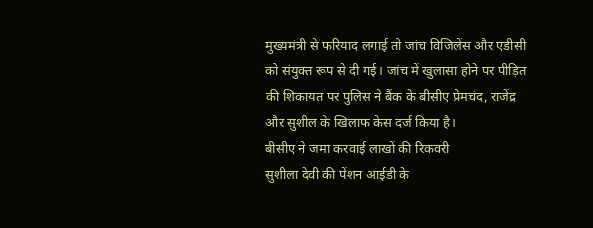मुख्यमंत्री से फरियाद लगाई तो जांच विजिलेंस और एडीसी को संयुक्त रूप से दी गई। जांच में खुलासा होने पर पीड़ित की शिकायत पर पुलिस ने बैंक के बीसीए प्रेमचंद, राजेंद्र और सुशील के खिलाफ केस दर्ज किया है।
बीसीए ने जमा करवाई लाखों की रिकवरी
सुशीला देवी की पेंशन आईडी के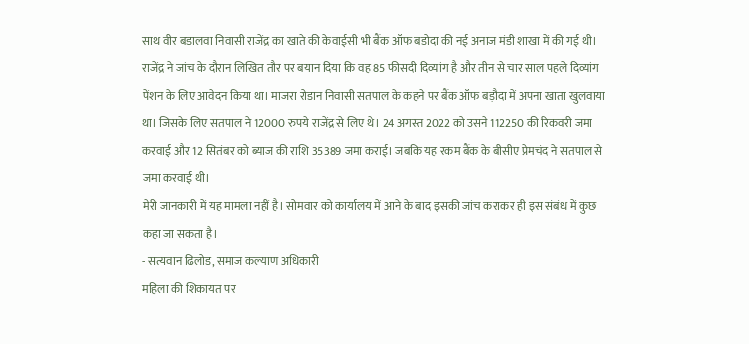साथ वीर बडालवा निवासी राजेंद्र का खाते की केवाईसी भी बैंक ऑफ बडोदा की नई अनाज मंडी शाखा में की गई थी। राजेंद्र ने जांच के दौरान लिखित तौर पर बयान दिया कि वह 85 फीसदी दिव्यांग है और तीन से चार साल पहले दिव्यांग पेंशन के लिए आवेदन किया था। माजरा रोडान निवासी सतपाल के कहने पर बैंक ऑफ बड़ौदा में अपना खाता खुलवाया था। जिसके लिए सतपाल ने 12000 रुपये राजेंद्र से लिए थे। 24 अगस्त 2022 को उसने 112250 की रिकवरी जमा करवाई और 12 सितंबर को ब्याज की राशि 35389 जमा कराई। जबकि यह रकम बैंक के बीसीए प्रेमचंद ने सतपाल से जमा करवाई थी।
मेरी जानकारी में यह मामला नहीं है। सोमवार को कार्यालय में आने के बाद इसकी जांच कराकर ही इस संबंध में कुछ कहा जा सकता है।
- सत्यवान ढिलोड, समाज कल्याण अधिकारी
महिला की शिकायत पर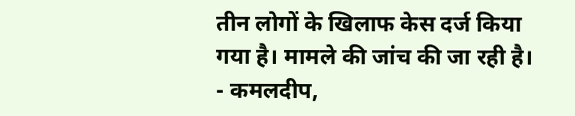तीन लोगों के खिलाफ केस दर्ज किया गया है। मामले की जांच की जा रही है।
- कमलदीप,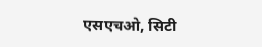एसएचओ, सिटी